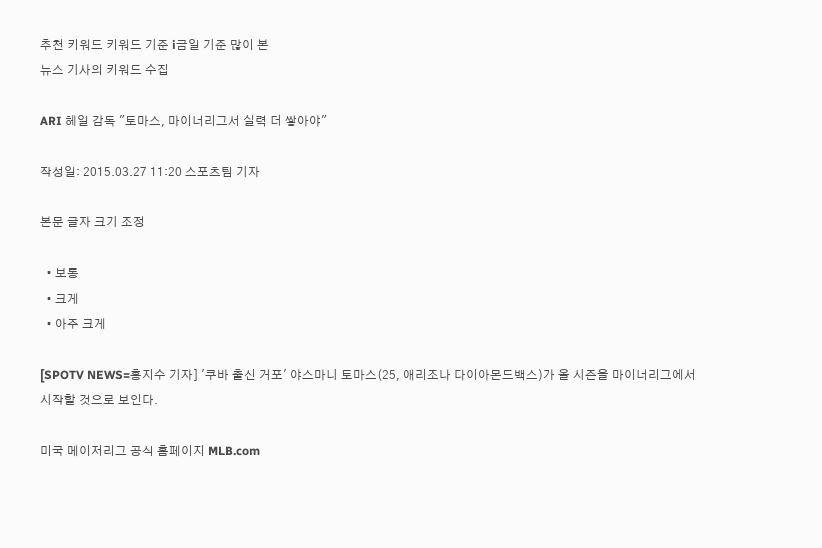추천 키워드 키워드 기준 i금일 기준 많이 본
뉴스 기사의 키워드 수집

ARI 헤일 감독 "토마스, 마이너리그서 실력 더 쌓아야"

작성일: 2015.03.27 11:20 스포츠팀 기자

본문 글자 크기 조정

  • 보통
  • 크게
  • 아주 크게

[SPOTV NEWS=홍지수 기자] '쿠바 출신 거포' 야스마니 토마스(25, 애리조나 다이아몬드백스)가 올 시즌을 마이너리그에서 시작할 것으로 보인다.

미국 메이저리그 공식 홈페이지 MLB.com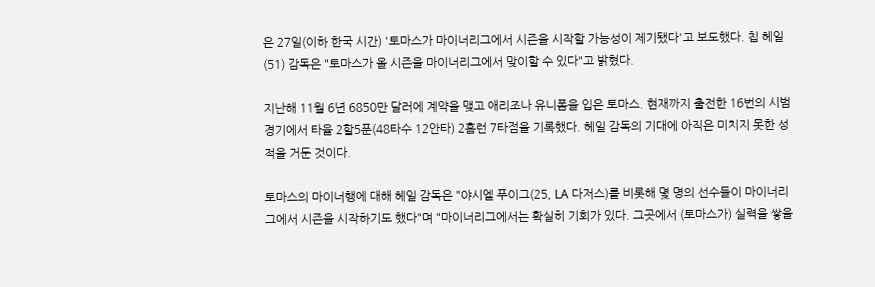은 27일(이하 한국 시간) '토마스가 마이너리그에서 시즌을 시작할 가능성이 제기됐다'고 보도했다. 칩 헤일(51) 감독은 "토마스가 올 시즌을 마이너리그에서 맞이할 수 있다"고 밝혔다.

지난해 11월 6년 6850만 달러에 계약을 맺고 애리조나 유니폼을 입은 토마스. 현재까지 출전한 16번의 시범경기에서 타율 2할5푼(48타수 12안타) 2홈런 7타점을 기록했다. 헤일 감독의 기대에 아직은 미치지 못한 성적을 거둔 것이다.

토마스의 마이너행에 대해 헤일 감독은 "야시엘 푸이그(25, LA 다저스)를 비롯해 몇 명의 선수들이 마이너리그에서 시즌을 시작하기도 했다"며 "마이너리그에서는 확실히 기회가 있다. 그곳에서 (토마스가) 실력을 쌓을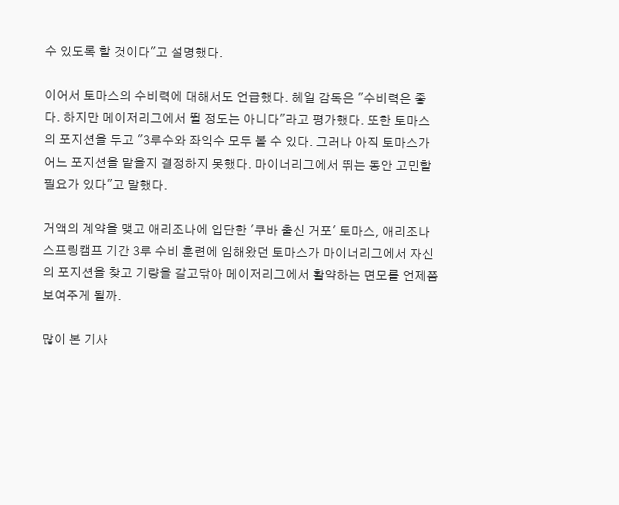수 있도록 할 것이다"고 설명했다.

이어서 토마스의 수비력에 대해서도 언급했다. 헤일 감독은 "수비력은 좋다. 하지만 메이저리그에서 뛸 정도는 아니다"라고 평가했다. 또한 토마스의 포지션을 두고 "3루수와 좌익수 모두 볼 수 있다. 그러나 아직 토마스가 어느 포지션을 맡을지 결정하지 못했다. 마이너리그에서 뛰는 동안 고민할 필요가 있다"고 말했다.

거액의 계약을 맺고 애리조나에 입단한 '쿠바 출신 거포' 토마스, 애리조나 스프링캠프 기간 3루 수비 훈련에 임해왔던 토마스가 마이너리그에서 자신의 포지션을 찾고 기량을 갈고닦아 메이저리그에서 활약하는 면모를 언제쯤 보여주게 될까.

많이 본 기사